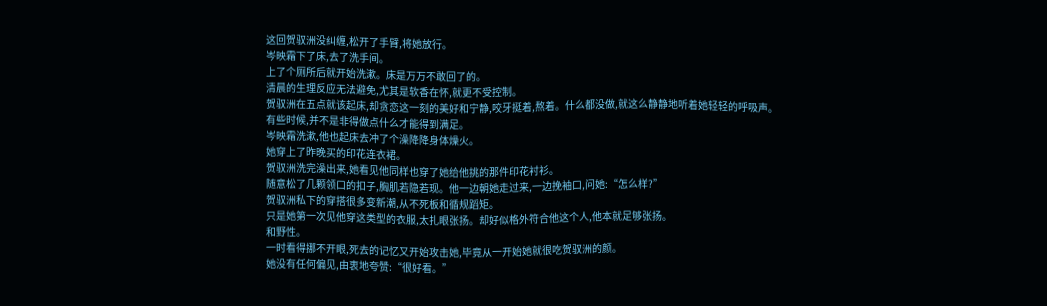这回贺驭洲没纠缠,松开了手臂,将她放行。
岑映霜下了床,去了洗手间。
上了个厕所后就开始洗漱。床是万万不敢回了的。
清晨的生理反应无法避免,尤其是软香在怀,就更不受控制。
贺驭洲在五点就该起床,却贪恋这一刻的美好和宁静,咬牙挺着,熬着。什么都没做,就这么静静地听着她轻轻的呼吸声。
有些时候,并不是非得做点什么才能得到满足。
岑映霜洗漱,他也起床去冲了个澡降降身体燥火。
她穿上了昨晚买的印花连衣裙。
贺驭洲洗完澡出来,她看见他同样也穿了她给他挑的那件印花衬衫。
随意松了几颗领口的扣子,胸肌若隐若现。他一边朝她走过来,一边挽袖口,问她:“怎么样?”
贺驭洲私下的穿搭很多变新潮,从不死板和循规蹈矩。
只是她第一次见他穿这类型的衣服,太扎眼张扬。却好似格外符合他这个人,他本就足够张扬。
和野性。
一时看得挪不开眼,死去的记忆又开始攻击她,毕竟从一开始她就很吃贺驭洲的颜。
她没有任何偏见,由衷地夸赞:“很好看。”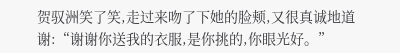贺驭洲笑了笑,走过来吻了下她的脸颊,又很真诚地道谢:“谢谢你送我的衣服,是你挑的,你眼光好。”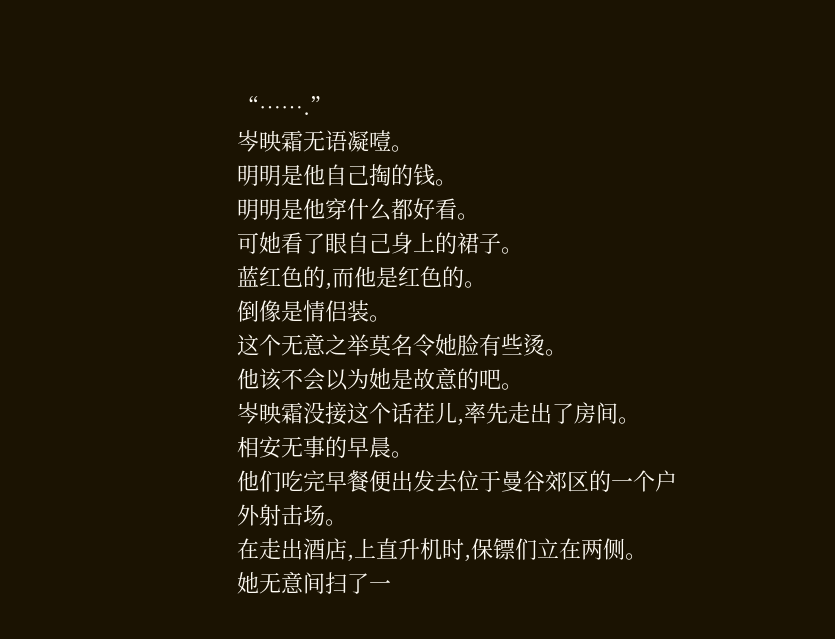“…….”
岑映霜无语凝噎。
明明是他自己掏的钱。
明明是他穿什么都好看。
可她看了眼自己身上的裙子。
蓝红色的,而他是红色的。
倒像是情侣装。
这个无意之举莫名令她脸有些烫。
他该不会以为她是故意的吧。
岑映霜没接这个话茬儿,率先走出了房间。
相安无事的早晨。
他们吃完早餐便出发去位于曼谷郊区的一个户外射击场。
在走出酒店,上直升机时,保镖们立在两侧。
她无意间扫了一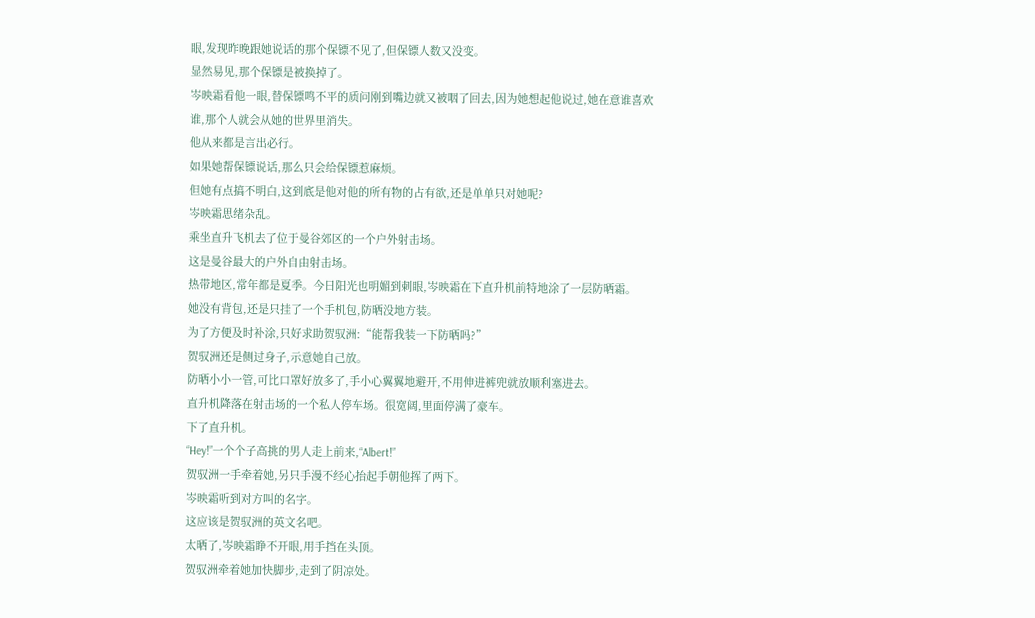眼,发现昨晚跟她说话的那个保镖不见了,但保镖人数又没变。
显然易见,那个保镖是被换掉了。
岑映霜看他一眼,替保镖鸣不平的质问刚到嘴边就又被咽了回去,因为她想起他说过,她在意谁喜欢谁,那个人就会从她的世界里消失。
他从来都是言出必行。
如果她帮保镖说话,那么只会给保镖惹麻烦。
但她有点搞不明白,这到底是他对他的所有物的占有欲,还是单单只对她呢?
岑映霜思绪杂乱。
乘坐直升飞机去了位于曼谷郊区的一个户外射击场。
这是曼谷最大的户外自由射击场。
热带地区,常年都是夏季。今日阳光也明媚到刺眼,岑映霜在下直升机前特地涂了一层防晒霜。
她没有背包,还是只挂了一个手机包,防晒没地方装。
为了方便及时补涂,只好求助贺驭洲:“能帮我装一下防晒吗?”
贺驭洲还是侧过身子,示意她自己放。
防晒小小一管,可比口罩好放多了,手小心翼翼地避开,不用伸进裤兜就放顺利塞进去。
直升机降落在射击场的一个私人停车场。很宽阔,里面停满了豪车。
下了直升机。
“Hey!”一个个子高挑的男人走上前来,“Albert!”
贺驭洲一手牵着她,另只手漫不经心抬起手朝他挥了两下。
岑映霜听到对方叫的名字。
这应该是贺驭洲的英文名吧。
太晒了,岑映霜睁不开眼,用手挡在头顶。
贺驭洲牵着她加快脚步,走到了阴凉处。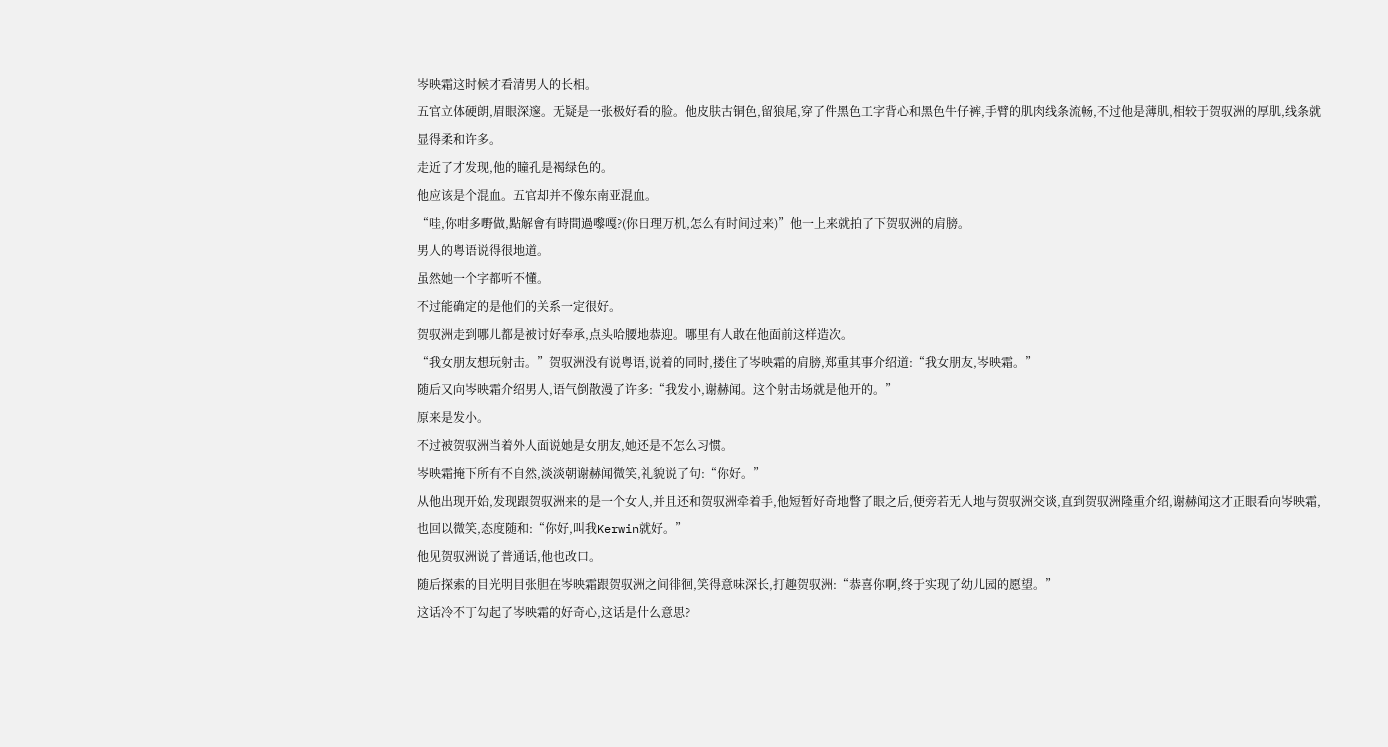岑映霜这时候才看清男人的长相。
五官立体硬朗,眉眼深邃。无疑是一张极好看的脸。他皮肤古铜色,留狼尾,穿了件黑色工字背心和黑色牛仔裤,手臂的肌肉线条流畅,不过他是薄肌,相较于贺驭洲的厚肌,线条就显得柔和许多。
走近了才发现,他的瞳孔是褐绿色的。
他应该是个混血。五官却并不像东南亚混血。
“哇,你咁多嘢做,點解會有時間過嚟嘎?(你日理万机,怎么有时间过来)”他一上来就拍了下贺驭洲的肩膀。
男人的粤语说得很地道。
虽然她一个字都听不懂。
不过能确定的是他们的关系一定很好。
贺驭洲走到哪儿都是被讨好奉承,点头哈腰地恭迎。哪里有人敢在他面前这样造次。
“我女朋友想玩射击。”贺驭洲没有说粤语,说着的同时,搂住了岑映霜的肩膀,郑重其事介绍道:“我女朋友,岑映霜。”
随后又向岑映霜介绍男人,语气倒散漫了许多:“我发小,谢赫闻。这个射击场就是他开的。”
原来是发小。
不过被贺驭洲当着外人面说她是女朋友,她还是不怎么习惯。
岑映霜掩下所有不自然,淡淡朝谢赫闻微笑,礼貌说了句:“你好。”
从他出现开始,发现跟贺驭洲来的是一个女人,并且还和贺驭洲牵着手,他短暂好奇地瞥了眼之后,便旁若无人地与贺驭洲交谈,直到贺驭洲隆重介绍,谢赫闻这才正眼看向岑映霜,也回以微笑,态度随和:“你好,叫我Kerwin就好。”
他见贺驭洲说了普通话,他也改口。
随后探索的目光明目张胆在岑映霜跟贺驭洲之间徘徊,笑得意味深长,打趣贺驭洲:“恭喜你啊,终于实现了幼儿园的愿望。”
这话冷不丁勾起了岑映霜的好奇心,这话是什么意思?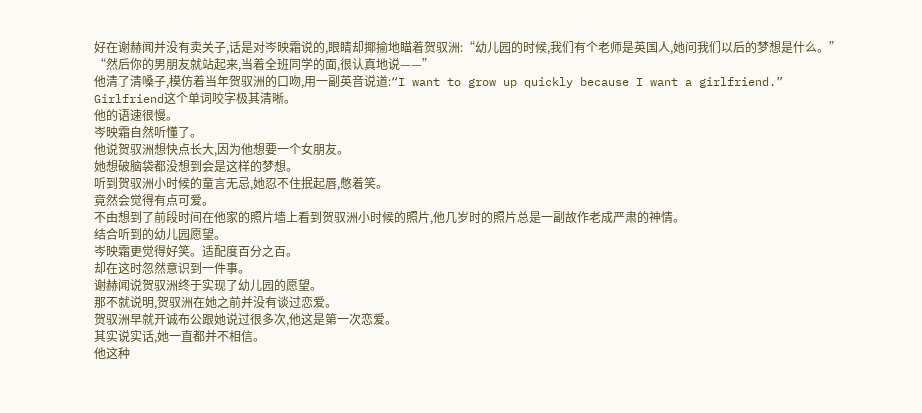好在谢赫闻并没有卖关子,话是对岑映霜说的,眼睛却揶揄地瞄着贺驭洲:“幼儿园的时候,我们有个老师是英国人,她问我们以后的梦想是什么。”
“然后你的男朋友就站起来,当着全班同学的面,很认真地说——”
他清了清嗓子,模仿着当年贺驭洲的口吻,用一副英音说道:“I want to grow up quickly because I want a girlfriend.”
Girlfriend这个单词咬字极其清晰。
他的语速很慢。
岑映霜自然听懂了。
他说贺驭洲想快点长大,因为他想要一个女朋友。
她想破脑袋都没想到会是这样的梦想。
听到贺驭洲小时候的童言无忌,她忍不住抿起唇,憋着笑。
竟然会觉得有点可爱。
不由想到了前段时间在他家的照片墙上看到贺驭洲小时候的照片,他几岁时的照片总是一副故作老成严肃的神情。
结合听到的幼儿园愿望。
岑映霜更觉得好笑。适配度百分之百。
却在这时忽然意识到一件事。
谢赫闻说贺驭洲终于实现了幼儿园的愿望。
那不就说明,贺驭洲在她之前并没有谈过恋爱。
贺驭洲早就开诚布公跟她说过很多次,他这是第一次恋爱。
其实说实话,她一直都并不相信。
他这种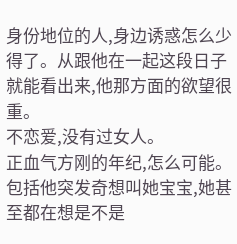身份地位的人,身边诱惑怎么少得了。从跟他在一起这段日子就能看出来,他那方面的欲望很重。
不恋爱,没有过女人。
正血气方刚的年纪,怎么可能。
包括他突发奇想叫她宝宝,她甚至都在想是不是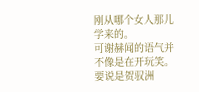刚从哪个女人那儿学来的。
可谢赫闻的语气并不像是在开玩笑。要说是贺驭洲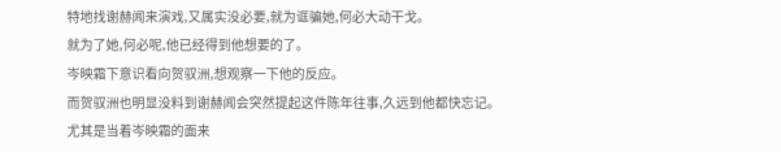特地找谢赫闻来演戏,又属实没必要,就为诓骗她,何必大动干戈。
就为了她,何必呢,他已经得到他想要的了。
岑映霜下意识看向贺驭洲,想观察一下他的反应。
而贺驭洲也明显没料到谢赫闻会突然提起这件陈年往事,久远到他都快忘记。
尤其是当着岑映霜的面来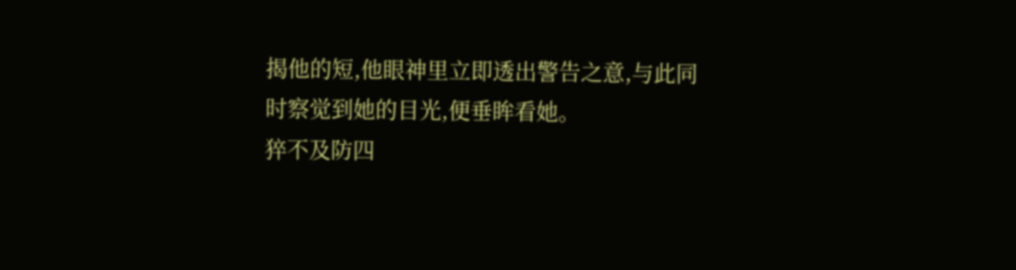揭他的短,他眼神里立即透出警告之意,与此同时察觉到她的目光,便垂眸看她。
猝不及防四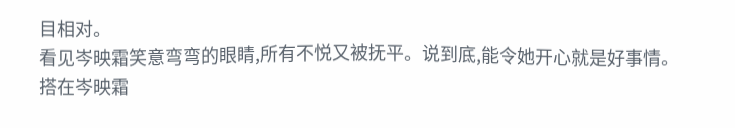目相对。
看见岑映霜笑意弯弯的眼睛,所有不悦又被抚平。说到底,能令她开心就是好事情。
搭在岑映霜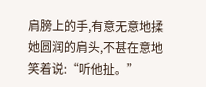肩膀上的手,有意无意地揉她圆润的肩头,不甚在意地笑着说:“听他扯。”